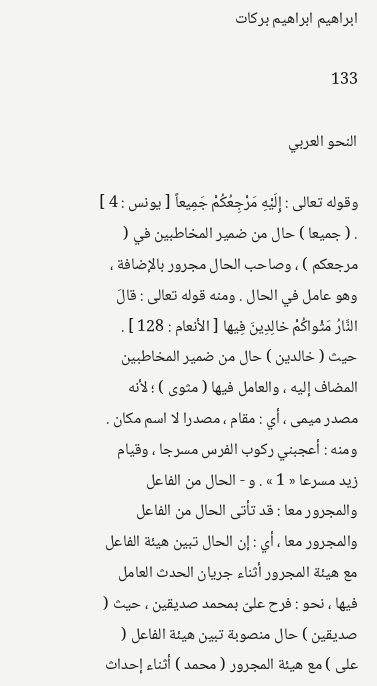ابراهيم ابراهيم بركات

133

النحو العربي

وقوله تعالى : إِلَيْهِ مَرْجِعُكُمْ جَمِيعاً [ يونس : 4 ] . ( جميعا ) حال من ضمير المخاطبين في ( مرجعكم ) ، وصاحب الحال مجرور بالإضافة ، وهو عامل في الحال . ومنه قوله تعالى : قالَ النَّارُ مَثْواكُمْ خالِدِينَ فِيها [ الأنعام : 128 ] . حيث ( خالدين ) حال من ضمير المخاطبين المضاف إليه ، والعامل فيها ( مثوى ) ؛ لأنه مصدر ميمى ، أي : مقام ، مصدرا لا اسم مكان . ومنه : أعجبني ركوب الفرس مسرجا ، وقيام زيد مسرعا « 1 » . و - الحال من الفاعل والمجرور معا : قد تأتى الحال من الفاعل والمجرور معا ، أي : إن الحال تبين هيئة الفاعل مع هيئة المجرور أثناء جريان الحدث العامل فيها ، نحو : فرح علىّ بمحمد صديقين ، حيث ( صديقين ) حال منصوبة تبين هيئة الفاعل ( على ) مع هيئة المجرور ( محمد ) أثناء إحداث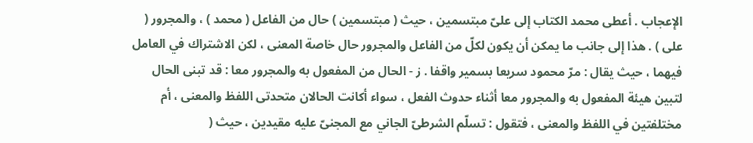الإعجاب . أعطى محمد الكتاب إلى علىّ مبتسمين ، حيث ( مبتسمين ) حال من الفاعل ( محمد ) ، والمجرور ( على ) . هذا إلى جانب ما يمكن أن يكون لكلّ من الفاعل والمجرور حال خاصة المعنى ، لكن الاشتراك في العامل فيهما ، حيث يقال : مرّ محمود سريعا بسمير واقفا . ز - الحال من المفعول به والمجرور معا : قد تبنى الحال لتبين هيئة المفعول به والمجرور معا أثناء حدوث الفعل ، سواء أكانت الحالان متحدتى اللفظ والمعنى ، أم مختلفتين في اللفظ والمعنى ، فتقول : تسلّم الشرطىّ الجاني مع المجنىّ عليه مقيدين ، حيث (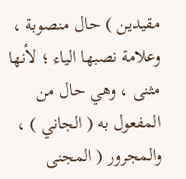مقيدين ) حال منصوبة ، وعلامة نصبها الياء ؛ لأنها مثنى ، وهي حال من المفعول به ( الجاني ) ، والمجرور ( المجنى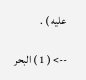عليه ) .

--> ( 1 ) البحر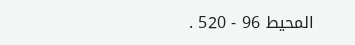المحيط 96 - 520 .